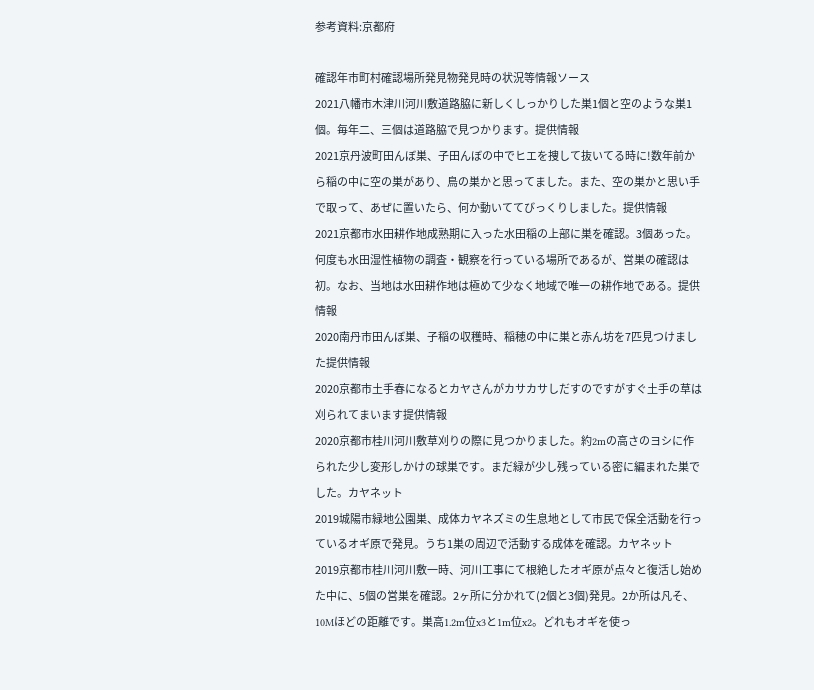参考資料:京都府

確認年市町村確認場所発見物発見時の状況等情報ソース
2021八幡市木津川河川敷道路脇に新しくしっかりした巣1個と空のような巣1個。毎年二、三個は道路脇で見つかります。提供情報
2021京丹波町田んぼ巣、子田んぼの中でヒエを捜して抜いてる時に!数年前から稲の中に空の巣があり、鳥の巣かと思ってました。また、空の巣かと思い手で取って、あぜに置いたら、何か動いててびっくりしました。提供情報
2021京都市水田耕作地成熟期に入った水田稲の上部に巣を確認。3個あった。何度も水田湿性植物の調査・観察を行っている場所であるが、営巣の確認は初。なお、当地は水田耕作地は極めて少なく地域で唯一の耕作地である。提供情報
2020南丹市田んぼ巣、子稲の収穫時、稲穂の中に巣と赤ん坊を7匹見つけました提供情報
2020京都市土手春になるとカヤさんがカサカサしだすのですがすぐ土手の草は刈られてまいます提供情報
2020京都市桂川河川敷草刈りの際に見つかりました。約2mの高さのヨシに作られた少し変形しかけの球巣です。まだ緑が少し残っている密に編まれた巣でした。カヤネット
2019城陽市緑地公園巣、成体カヤネズミの生息地として市民で保全活動を行っているオギ原で発見。うち1巣の周辺で活動する成体を確認。カヤネット
2019京都市桂川河川敷一時、河川工事にて根絶したオギ原が点々と復活し始めた中に、5個の営巣を確認。2ヶ所に分かれて(2個と3個)発見。2か所は凡そ、10Mほどの距離です。巣高1.2m位x3と1m位x2。どれもオギを使っ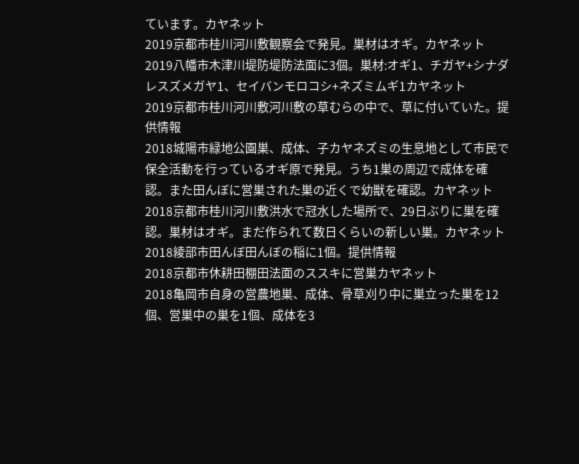ています。カヤネット
2019京都市桂川河川敷観察会で発見。巣材はオギ。カヤネット
2019八幡市木津川堤防堤防法面に3個。巣材:オギ1、チガヤ+シナダレスズメガヤ1、セイバンモロコシ+ネズミムギ1カヤネット
2019京都市桂川河川敷河川敷の草むらの中で、草に付いていた。提供情報
2018城陽市緑地公園巣、成体、子カヤネズミの生息地として市民で保全活動を行っているオギ原で発見。うち1巣の周辺で成体を確認。また田んぼに営巣された巣の近くで幼獣を確認。カヤネット
2018京都市桂川河川敷洪水で冠水した場所で、29日ぶりに巣を確認。巣材はオギ。まだ作られて数日くらいの新しい巣。カヤネット
2018綾部市田んぼ田んぼの稲に1個。提供情報
2018京都市休耕田棚田法面のススキに営巣カヤネット
2018亀岡市自身の営農地巣、成体、骨草刈り中に巣立った巣を12個、営巣中の巣を1個、成体を3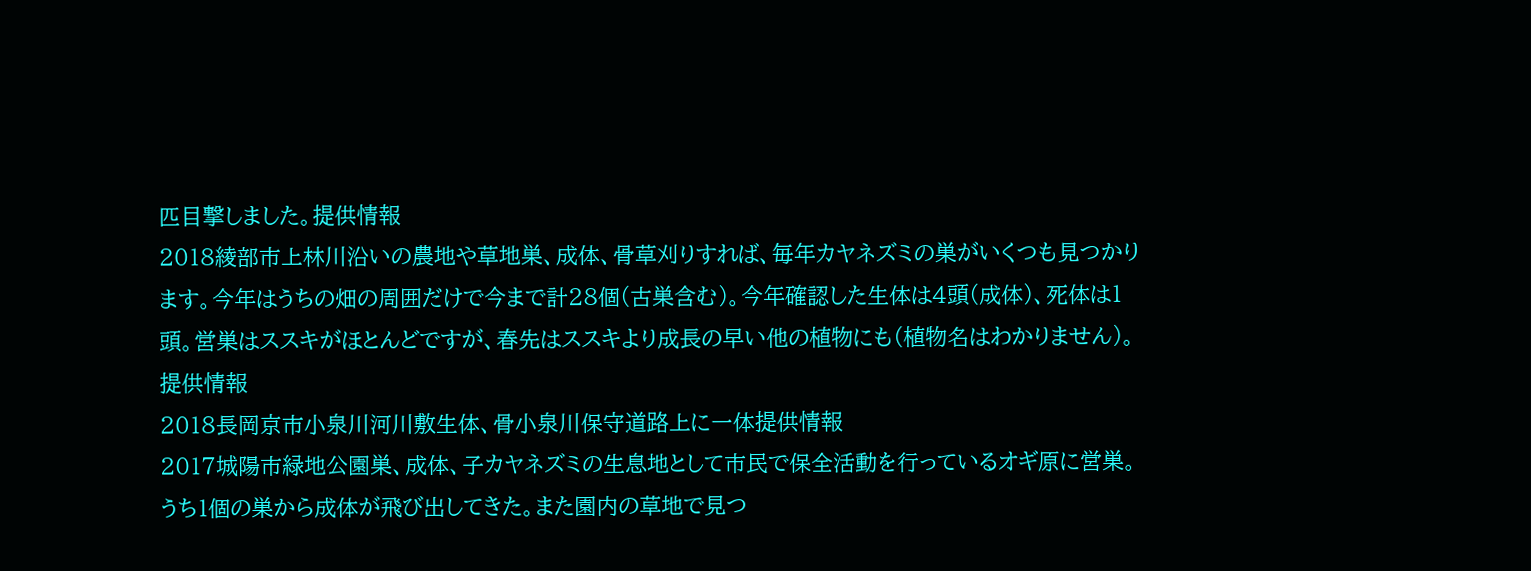匹目撃しました。提供情報
2018綾部市上林川沿いの農地や草地巣、成体、骨草刈りすれば、毎年カヤネズミの巣がいくつも見つかります。今年はうちの畑の周囲だけで今まで計28個(古巣含む)。今年確認した生体は4頭(成体)、死体は1頭。営巣はススキがほとんどですが、春先はススキより成長の早い他の植物にも(植物名はわかりません)。提供情報
2018長岡京市小泉川河川敷生体、骨小泉川保守道路上に一体提供情報
2017城陽市緑地公園巣、成体、子カヤネズミの生息地として市民で保全活動を行っているオギ原に営巣。うち1個の巣から成体が飛び出してきた。また園内の草地で見つ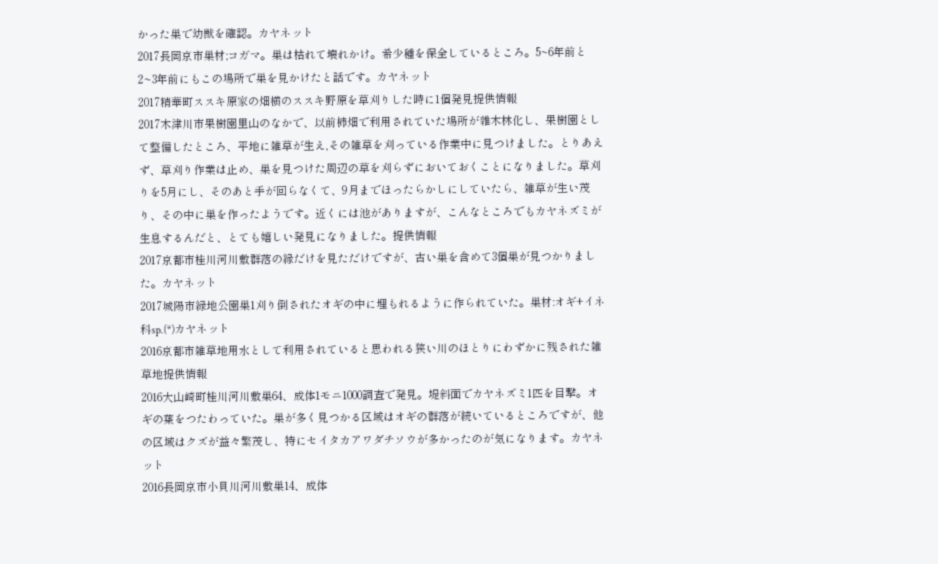かった巣で幼獣を確認。カヤネット
2017長岡京市巣材;コガマ。巣は枯れて壊れかけ。希少種を保全しているところ。5~6年前と2~3年前にもこの場所で巣を見かけたと話です。カヤネット
2017精華町ススキ原家の畑横のススキ野原を草刈りした時に1個発見提供情報
2017木津川市果樹園里山のなかで、以前柿畑で利用されていた場所が雜木林化し、果樹園として整備したところ、平地に雑草が生え,その雑草を刈っている作業中に見つけました。とりあえず、草刈り作業は止め、巣を見つけた周辺の草を刈らずにおいておくことになりました。草刈りを5月にし、そのあと手が回らなくて、9月までほったらかしにしていたら、雑草が生い茂り、その中に巣を作ったようです。近くには池がありますが、こんなところでもカヤネズミが生息するんだと、とても嬉しい発見になりました。提供情報
2017京都市桂川河川敷群落の縁だけを見ただけですが、古い巣を含めて3個巣が見つかりました。カヤネット
2017城陽市緑地公園巣1刈り倒されたオギの中に埋もれるように作られていた。巣材:オギ+イネ科sp.(*)カヤネット
2016京都市雑草地用水として利用されていると思われる狭い川のほとりにわずかに残された雑草地提供情報
2016大山崎町桂川河川敷巣64、成体1モニ1000調査で発見。堤斜面でカヤネズミ1匹を目撃。オギの葉をつたわっていた。巣が多く見つかる区域はオギの群落が続いているところですが、他の区域はクズが益々繁茂し、特にセイタカアワダチソウが多かったのが気になります。カヤネット
2016長岡京市小貝川河川敷巣14、成体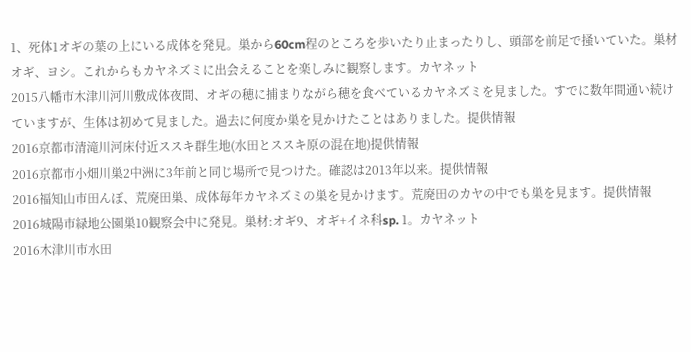1、死体1オギの葉の上にいる成体を発見。巣から60cm程のところを歩いたり止まったりし、頭部を前足で掻いていた。巣材オギ、ヨシ。これからもカヤネズミに出会えることを楽しみに観察します。カヤネット
2015八幡市木津川河川敷成体夜間、オギの穂に捕まりながら穂を食べているカヤネズミを見ました。すでに数年間通い続けていますが、生体は初めて見ました。過去に何度か巣を見かけたことはありました。提供情報
2016京都市清滝川河床付近ススキ群生地(水田とススキ原の混在地)提供情報
2016京都市小畑川巣2中洲に3年前と同じ場所で見つけた。確認は2013年以来。提供情報
2016福知山市田んぼ、荒廃田巣、成体毎年カヤネズミの巣を見かけます。荒廃田のカヤの中でも巣を見ます。提供情報
2016城陽市緑地公園巣10観察会中に発見。巣材:オギ9、オギ+イネ科sp. 1。カヤネット
2016木津川市水田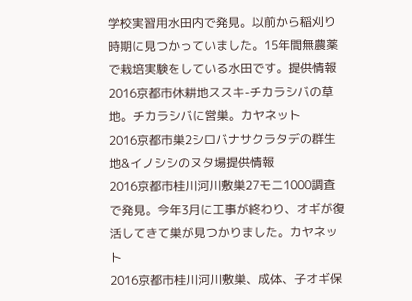学校実習用水田内で発見。以前から稲刈り時期に見つかっていました。15年間無農薬で栽培実験をしている水田です。提供情報
2016京都市休耕地ススキ-チカラシバの草地。チカラシバに営巣。カヤネット
2016京都市巣2シロバナサクラタデの群生地&イノシシのヌタ場提供情報
2016京都市桂川河川敷巣27モニ1000調査で発見。今年3月に工事が終わり、オギが復活してきて巣が見つかりました。カヤネット
2016京都市桂川河川敷巣、成体、子オギ保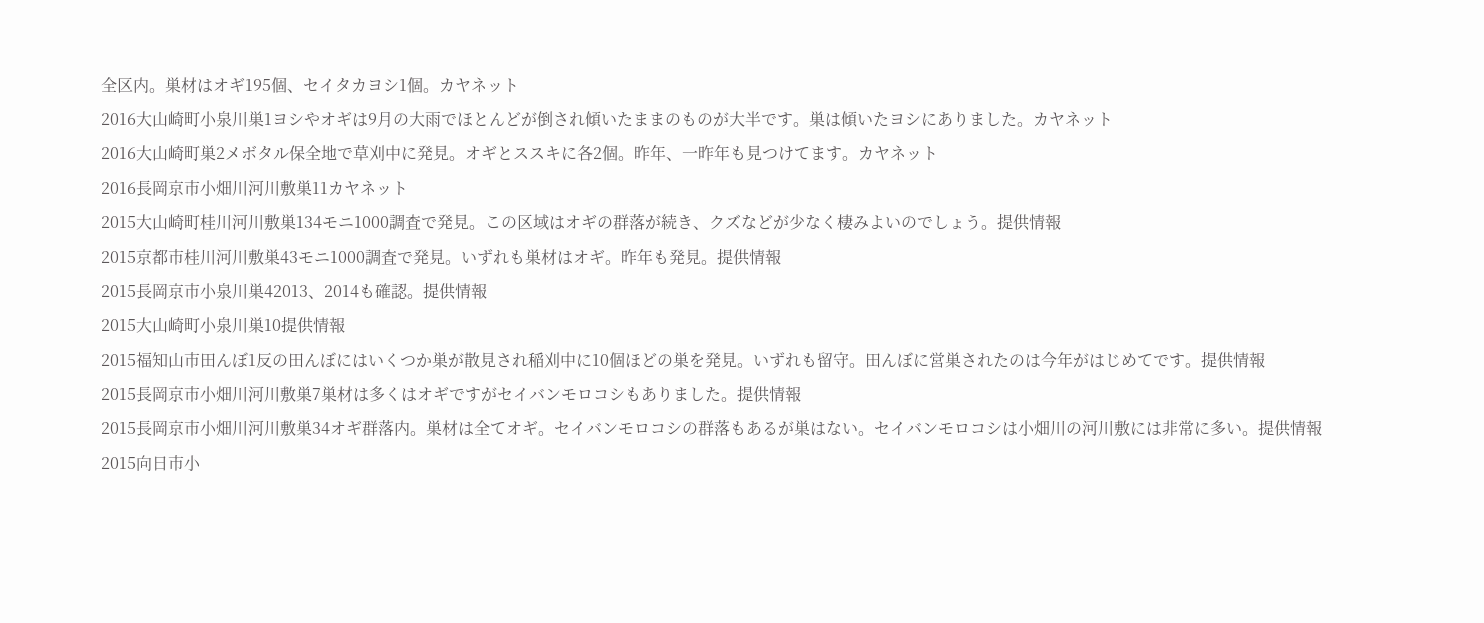全区内。巣材はオギ195個、セイタカヨシ1個。カヤネット
2016大山崎町小泉川巣1ヨシやオギは9月の大雨でほとんどが倒され傾いたままのものが大半です。巣は傾いたヨシにありました。カヤネット
2016大山崎町巣2メボタル保全地で草刈中に発見。オギとススキに各2個。昨年、一昨年も見つけてます。カヤネット
2016長岡京市小畑川河川敷巣11カヤネット
2015大山崎町桂川河川敷巣134モニ1000調査で発見。この区域はオギの群落が続き、クズなどが少なく棲みよいのでしょう。提供情報
2015京都市桂川河川敷巣43モニ1000調査で発見。いずれも巣材はオギ。昨年も発見。提供情報
2015長岡京市小泉川巣42013、2014も確認。提供情報
2015大山崎町小泉川巣10提供情報
2015福知山市田んぼ1反の田んぼにはいくつか巣が散見され稲刈中に10個ほどの巣を発見。いずれも留守。田んぼに営巣されたのは今年がはじめてです。提供情報
2015長岡京市小畑川河川敷巣7巣材は多くはオギですがセイバンモロコシもありました。提供情報
2015長岡京市小畑川河川敷巣34オギ群落内。巣材は全てオギ。セイバンモロコシの群落もあるが巣はない。セイバンモロコシは小畑川の河川敷には非常に多い。提供情報
2015向日市小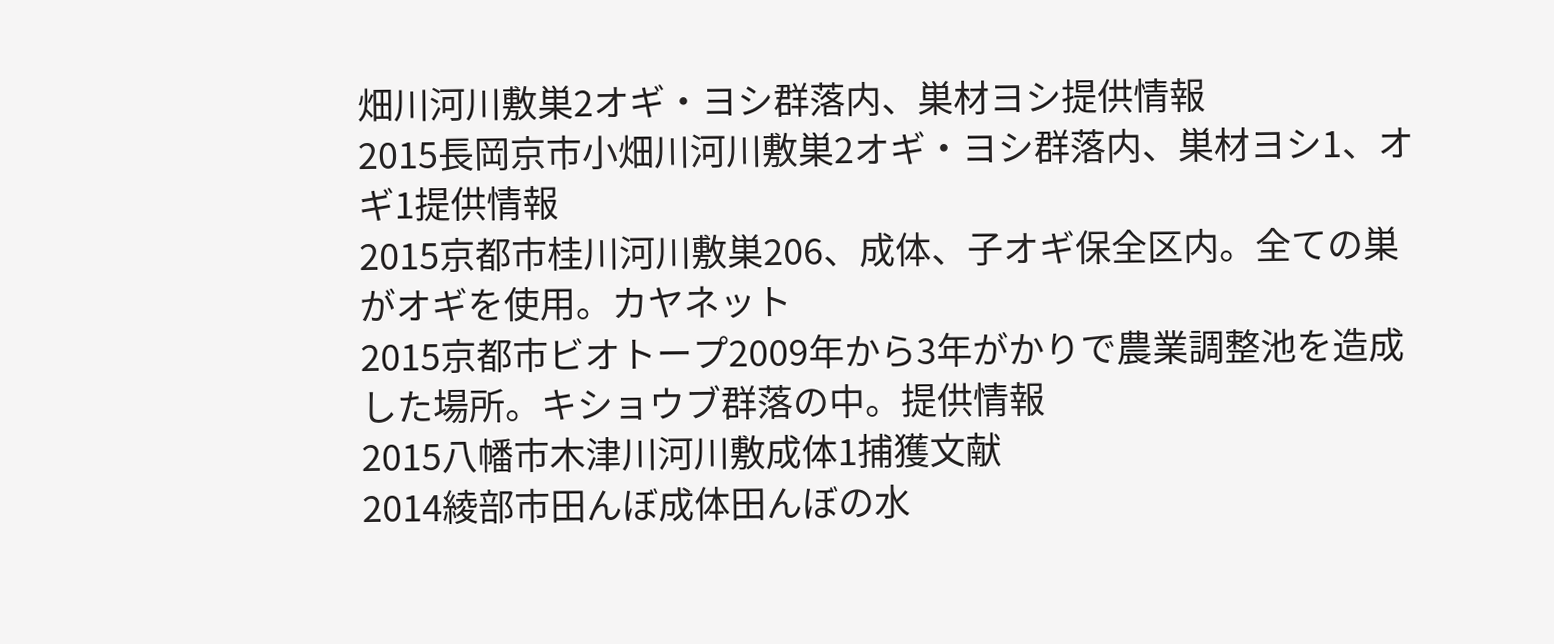畑川河川敷巣2オギ・ヨシ群落内、巣材ヨシ提供情報
2015長岡京市小畑川河川敷巣2オギ・ヨシ群落内、巣材ヨシ1、オギ1提供情報
2015京都市桂川河川敷巣206、成体、子オギ保全区内。全ての巣がオギを使用。カヤネット
2015京都市ビオトープ2009年から3年がかりで農業調整池を造成した場所。キショウブ群落の中。提供情報
2015八幡市木津川河川敷成体1捕獲文献
2014綾部市田んぼ成体田んぼの水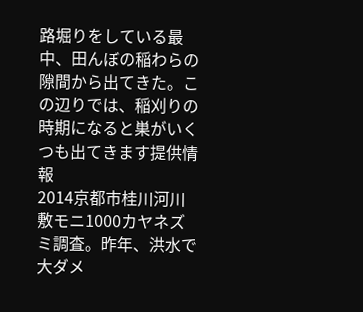路堀りをしている最中、田んぼの稲わらの隙間から出てきた。この辺りでは、稲刈りの時期になると巣がいくつも出てきます提供情報
2014京都市桂川河川敷モニ1000カヤネズミ調査。昨年、洪水で大ダメ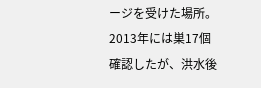ージを受けた場所。2013年には巣17個確認したが、洪水後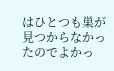はひとつも巣が見つからなかったのでよかっ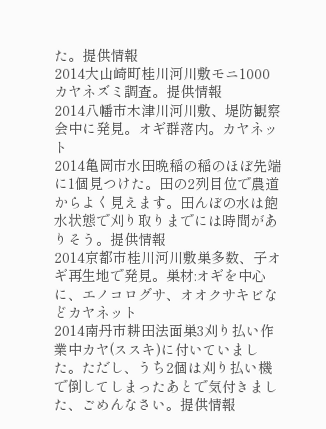た。提供情報
2014大山崎町桂川河川敷モニ1000カヤネズミ調査。提供情報
2014八幡市木津川河川敷、堤防観察会中に発見。オギ群落内。カヤネット
2014亀岡市水田晩稲の稲のほぼ先端に1個見つけた。田の2列目位で農道からよく見えます。田んぼの水は飽水状態で刈り取りまでには時間がありそう。提供情報
2014京都市桂川河川敷巣多数、子オギ再生地で発見。巣材:オギを中心に、エノコログサ、オオクサキビなどカヤネット
2014南丹市耕田法面巣3刈り払い作業中カヤ(ススキ)に付いていました。ただし、うち2個は刈り払い機で倒してしまったあとで気付きました、ごめんなさい。提供情報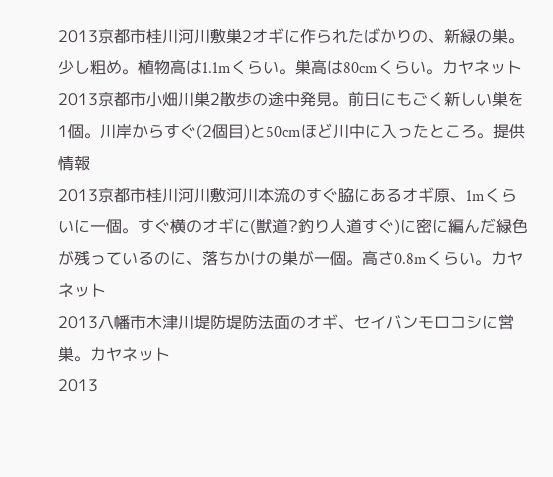2013京都市桂川河川敷巣2オギに作られたばかりの、新緑の巣。少し粗め。植物高は1.1mくらい。巣高は80cmくらい。カヤネット
2013京都市小畑川巣2散歩の途中発見。前日にもごく新しい巣を1個。川岸からすぐ(2個目)と50cmほど川中に入ったところ。提供情報
2013京都市桂川河川敷河川本流のすぐ脇にあるオギ原、1mくらいに一個。すぐ横のオギに(獣道?釣り人道すぐ)に密に編んだ緑色が残っているのに、落ちかけの巣が一個。高さ0.8mくらい。カヤネット
2013八幡市木津川堤防堤防法面のオギ、セイバンモロコシに営巣。カヤネット
2013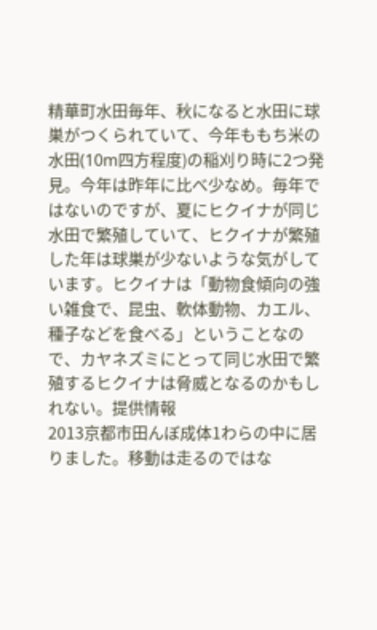精華町水田毎年、秋になると水田に球巣がつくられていて、今年ももち米の水田(10m四方程度)の稲刈り時に2つ発見。今年は昨年に比べ少なめ。毎年ではないのですが、夏にヒクイナが同じ水田で繁殖していて、ヒクイナが繁殖した年は球巣が少ないような気がしています。ヒクイナは「動物食傾向の強い雑食で、昆虫、軟体動物、カエル、種子などを食べる」ということなので、カヤネズミにとって同じ水田で繁殖するヒクイナは脅威となるのかもしれない。提供情報
2013京都市田んぼ成体1わらの中に居りました。移動は走るのではな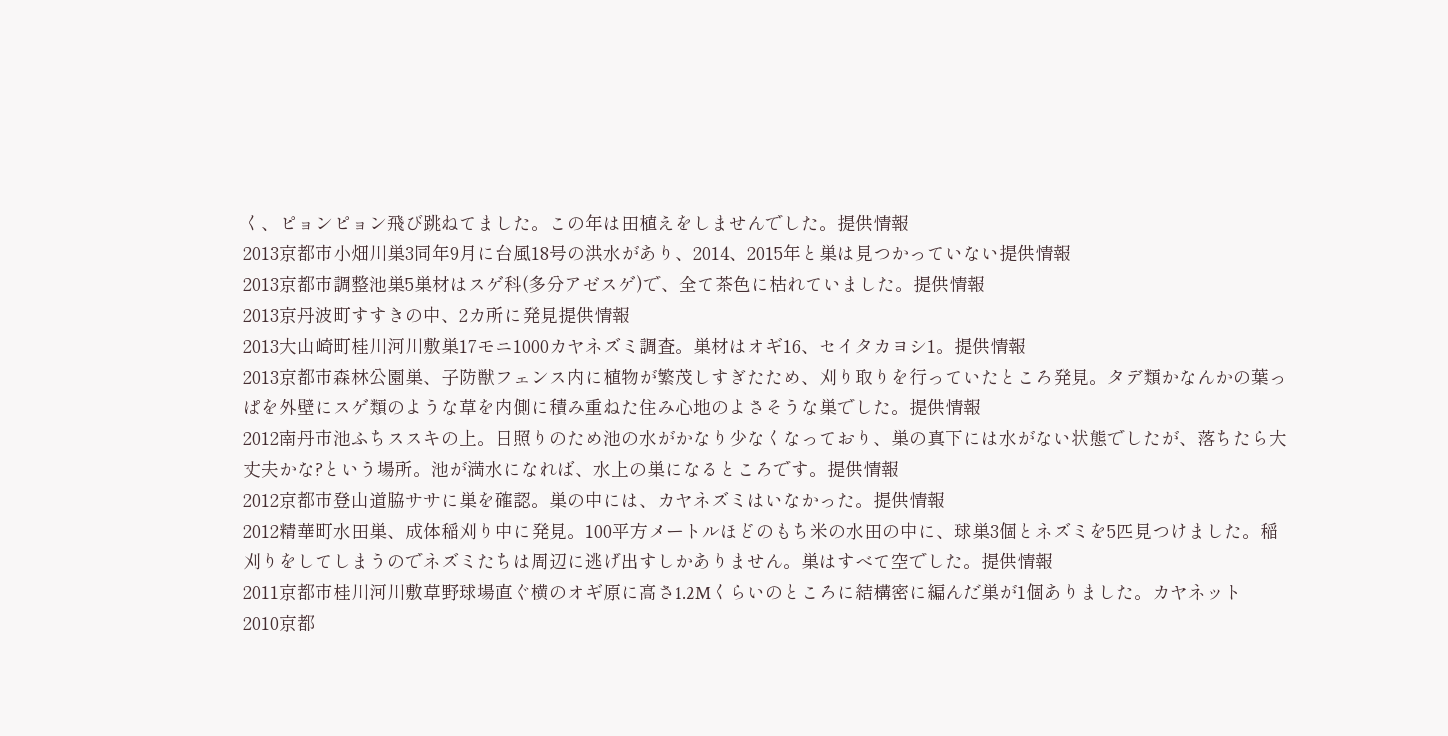く、ピョンピョン飛び跳ねてました。この年は田植えをしませんでした。提供情報
2013京都市小畑川巣3同年9月に台風18号の洪水があり、2014、2015年と巣は見つかっていない提供情報
2013京都市調整池巣5巣材はスゲ科(多分アゼスゲ)で、全て茶色に枯れていました。提供情報
2013京丹波町すすきの中、2カ所に発見提供情報
2013大山崎町桂川河川敷巣17モニ1000カヤネズミ調査。巣材はオギ16、セイタカヨシ1。提供情報
2013京都市森林公園巣、子防獣フェンス内に植物が繁茂しすぎたため、刈り取りを行っていたところ発見。タデ類かなんかの葉っぱを外壁にスゲ類のような草を内側に積み重ねた住み心地のよさそうな巣でした。提供情報
2012南丹市池ふちススキの上。日照りのため池の水がかなり少なくなっており、巣の真下には水がない状態でしたが、落ちたら大丈夫かな?という場所。池が満水になれば、水上の巣になるところです。提供情報
2012京都市登山道脇ササに巣を確認。巣の中には、カヤネズミはいなかった。提供情報
2012精華町水田巣、成体稲刈り中に発見。100平方メートルほどのもち米の水田の中に、球巣3個とネズミを5匹見つけました。稲刈りをしてしまうのでネズミたちは周辺に逃げ出すしかありません。巣はすべて空でした。提供情報
2011京都市桂川河川敷草野球場直ぐ横のオギ原に高さ1.2Mくらいのところに結構密に編んだ巣が1個ありました。カヤネット
2010京都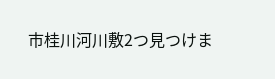市桂川河川敷2つ見つけま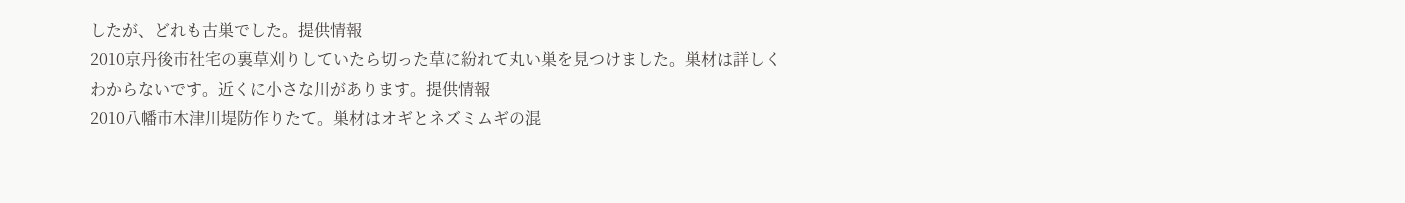したが、どれも古巣でした。提供情報
2010京丹後市社宅の裏草刈りしていたら切った草に紛れて丸い巣を見つけました。巣材は詳しくわからないです。近くに小さな川があります。提供情報
2010八幡市木津川堤防作りたて。巣材はオギとネズミムギの混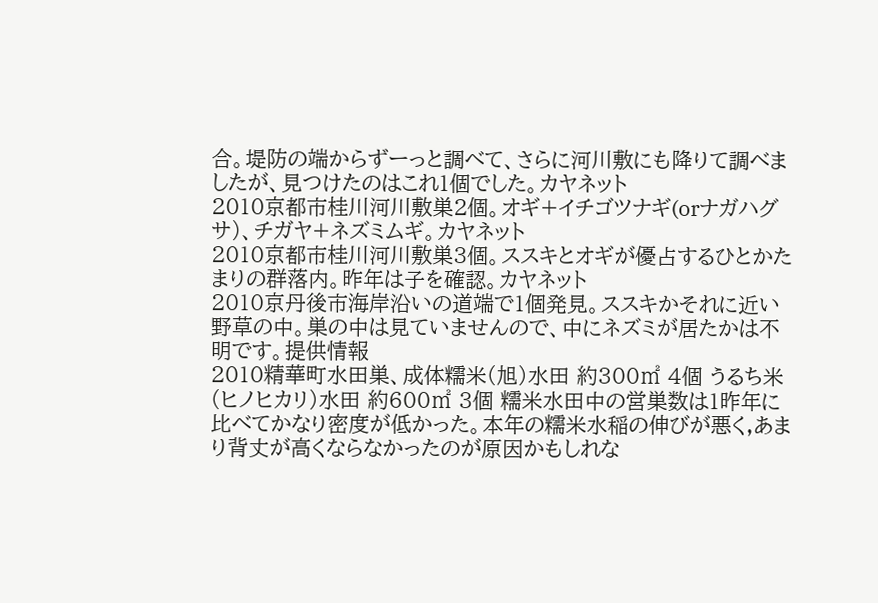合。堤防の端からずーっと調べて、さらに河川敷にも降りて調べましたが、見つけたのはこれ1個でした。カヤネット
2010京都市桂川河川敷巣2個。オギ+イチゴツナギ(orナガハグサ)、チガヤ+ネズミムギ。カヤネット
2010京都市桂川河川敷巣3個。ススキとオギが優占するひとかたまりの群落内。昨年は子を確認。カヤネット
2010京丹後市海岸沿いの道端で1個発見。ススキかそれに近い野草の中。巣の中は見ていませんので、中にネズミが居たかは不明です。提供情報
2010精華町水田巣、成体糯米(旭)水田 約300㎡ 4個 うるち米(ヒノヒカリ)水田 約600㎡ 3個 糯米水田中の営巣数は1昨年に比べてかなり密度が低かった。本年の糯米水稲の伸びが悪く,あまり背丈が高くならなかったのが原因かもしれな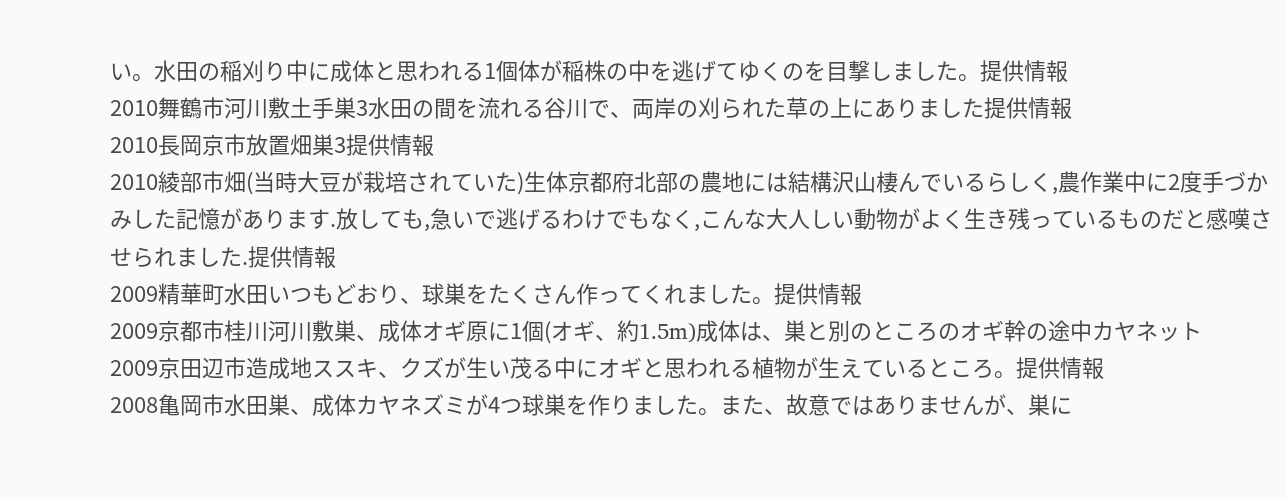い。水田の稲刈り中に成体と思われる1個体が稲株の中を逃げてゆくのを目撃しました。提供情報
2010舞鶴市河川敷土手巣3水田の間を流れる谷川で、両岸の刈られた草の上にありました提供情報
2010長岡京市放置畑巣3提供情報
2010綾部市畑(当時大豆が栽培されていた)生体京都府北部の農地には結構沢山棲んでいるらしく,農作業中に2度手づかみした記憶があります.放しても,急いで逃げるわけでもなく,こんな大人しい動物がよく生き残っているものだと感嘆させられました.提供情報
2009精華町水田いつもどおり、球巣をたくさん作ってくれました。提供情報
2009京都市桂川河川敷巣、成体オギ原に1個(オギ、約1.5m)成体は、巣と別のところのオギ幹の途中カヤネット
2009京田辺市造成地ススキ、クズが生い茂る中にオギと思われる植物が生えているところ。提供情報
2008亀岡市水田巣、成体カヤネズミが4つ球巣を作りました。また、故意ではありませんが、巣に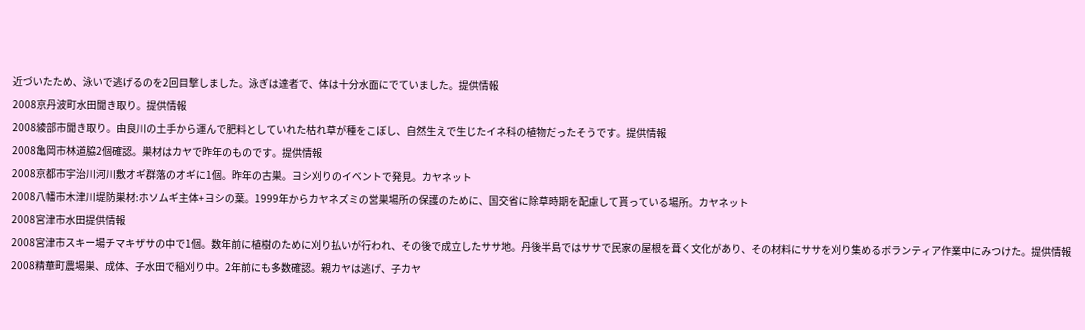近づいたため、泳いで逃げるのを2回目撃しました。泳ぎは達者で、体は十分水面にでていました。提供情報
2008京丹波町水田聞き取り。提供情報
2008綾部市聞き取り。由良川の土手から運んで肥料としていれた枯れ草が種をこぼし、自然生えで生じたイネ科の植物だったそうです。提供情報
2008亀岡市林道脇2個確認。巣材はカヤで昨年のものです。提供情報
2008京都市宇治川河川敷オギ群落のオギに1個。昨年の古巣。ヨシ刈りのイベントで発見。カヤネット
2008八幡市木津川堤防巣材:ホソムギ主体+ヨシの葉。1999年からカヤネズミの営巣場所の保護のために、国交省に除草時期を配慮して貰っている場所。カヤネット
2008宮津市水田提供情報
2008宮津市スキー場チマキザサの中で1個。数年前に植樹のために刈り払いが行われ、その後で成立したササ地。丹後半島ではササで民家の屋根を葺く文化があり、その材料にササを刈り集めるボランティア作業中にみつけた。提供情報
2008精華町農場巣、成体、子水田で稲刈り中。2年前にも多数確認。親カヤは逃げ、子カヤ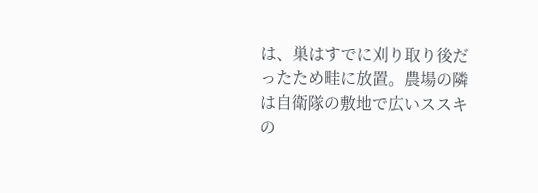は、巣はすでに刈り取り後だったため畦に放置。農場の隣は自衛隊の敷地で広いススキの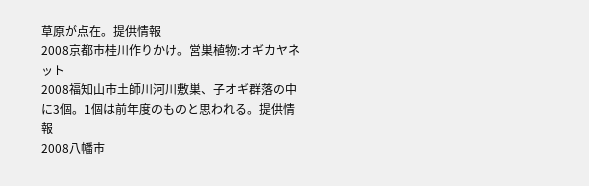草原が点在。提供情報
2008京都市桂川作りかけ。営巣植物:オギカヤネット
2008福知山市土師川河川敷巣、子オギ群落の中に3個。1個は前年度のものと思われる。提供情報
2008八幡市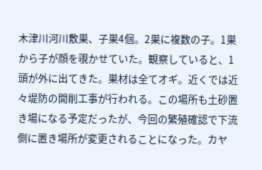木津川河川敷巣、子巣4個。2巣に複数の子。1巣から子が顔を覗かせていた。観察していると、1頭が外に出てきた。巣材は全てオギ。近くでは近々堤防の開削工事が行われる。この場所も土砂置き場になる予定だったが、今回の繁殖確認で下流側に置き場所が変更されることになった。カヤ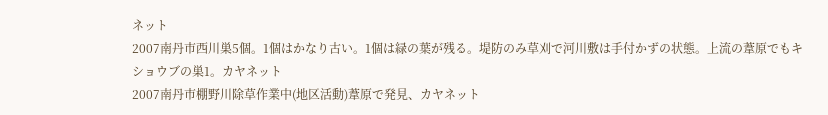ネット
2007南丹市西川巣5個。1個はかなり古い。1個は緑の葉が残る。堤防のみ草刈で河川敷は手付かずの状態。上流の葦原でもキショウブの巣1。カヤネット
2007南丹市棚野川除草作業中(地区活動)葦原で発見、カヤネット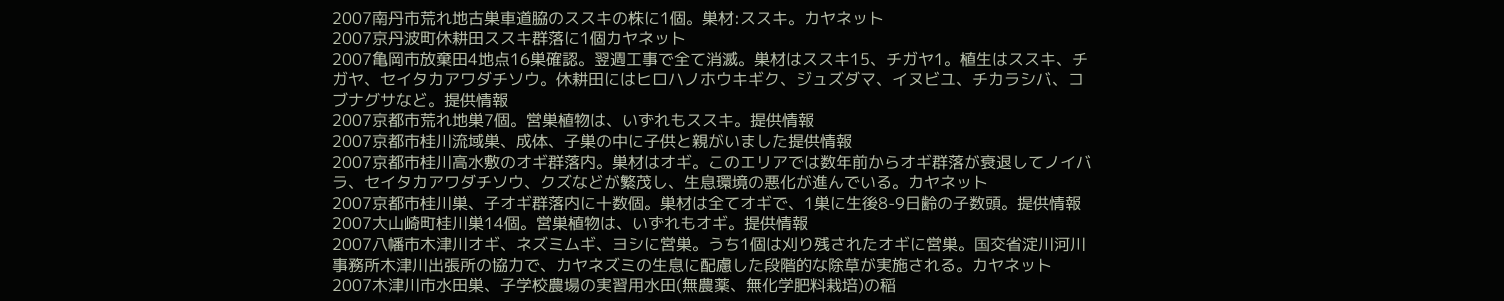2007南丹市荒れ地古巣車道脇のススキの株に1個。巣材:ススキ。カヤネット
2007京丹波町休耕田ススキ群落に1個カヤネット
2007亀岡市放棄田4地点16巣確認。翌週工事で全て消滅。巣材はススキ15、チガヤ1。植生はススキ、チガヤ、セイタカアワダチソウ。休耕田にはヒロハノホウキギク、ジュズダマ、イヌビユ、チカラシバ、コブナグサなど。提供情報
2007京都市荒れ地巣7個。営巣植物は、いずれもススキ。提供情報
2007京都市桂川流域巣、成体、子巣の中に子供と親がいました提供情報
2007京都市桂川高水敷のオギ群落内。巣材はオギ。このエリアでは数年前からオギ群落が衰退してノイバラ、セイタカアワダチソウ、クズなどが繁茂し、生息環境の悪化が進んでいる。カヤネット
2007京都市桂川巣、子オギ群落内に十数個。巣材は全てオギで、1巣に生後8-9日齢の子数頭。提供情報
2007大山崎町桂川巣14個。営巣植物は、いずれもオギ。提供情報
2007八幡市木津川オギ、ネズミムギ、ヨシに営巣。うち1個は刈り残されたオギに営巣。国交省淀川河川事務所木津川出張所の協力で、カヤネズミの生息に配慮した段階的な除草が実施される。カヤネット
2007木津川市水田巣、子学校農場の実習用水田(無農薬、無化学肥料栽培)の稲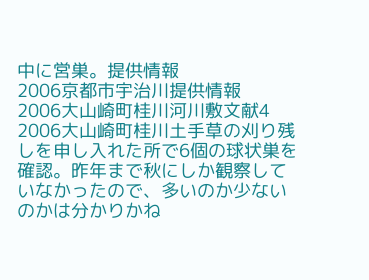中に営巣。提供情報
2006京都市宇治川提供情報
2006大山崎町桂川河川敷文献4
2006大山崎町桂川土手草の刈り残しを申し入れた所で6個の球状巣を確認。昨年まで秋にしか観察していなかったので、多いのか少ないのかは分かりかね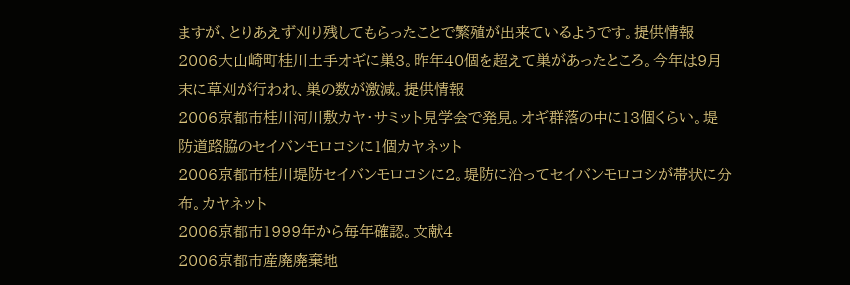ますが、とりあえず刈り残してもらったことで繁殖が出来ているようです。提供情報
2006大山崎町桂川土手オギに巣3。昨年40個を超えて巣があったところ。今年は9月末に草刈が行われ、巣の数が激減。提供情報
2006京都市桂川河川敷カヤ・サミット見学会で発見。オギ群落の中に13個くらい。堤防道路脇のセイバンモロコシに1個カヤネット
2006京都市桂川堤防セイバンモロコシに2。堤防に沿ってセイバンモロコシが帯状に分布。カヤネット
2006京都市1999年から毎年確認。文献4
2006京都市産廃廃棄地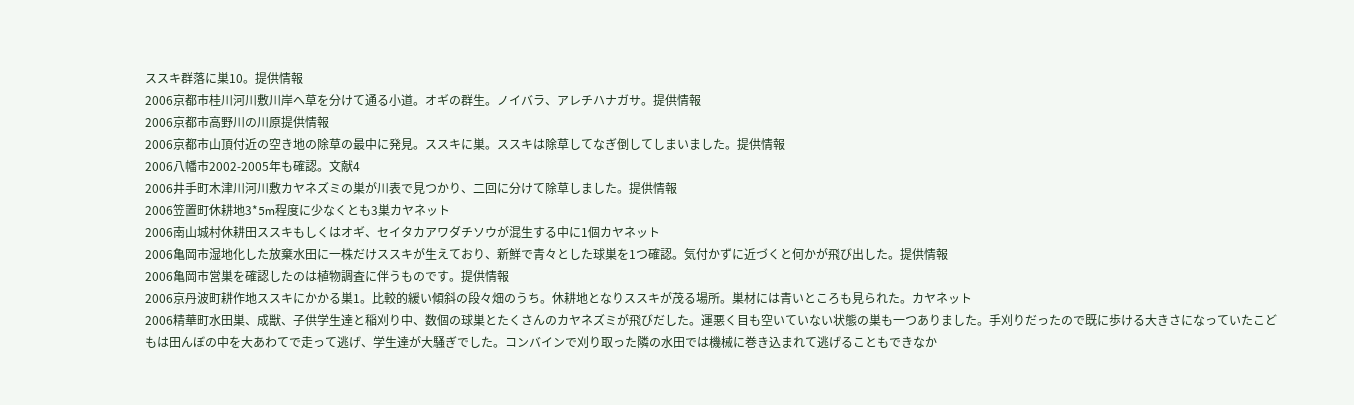ススキ群落に巣10。提供情報
2006京都市桂川河川敷川岸へ草を分けて通る小道。オギの群生。ノイバラ、アレチハナガサ。提供情報
2006京都市高野川の川原提供情報
2006京都市山頂付近の空き地の除草の最中に発見。ススキに巣。ススキは除草してなぎ倒してしまいました。提供情報
2006八幡市2002-2005年も確認。文献4
2006井手町木津川河川敷カヤネズミの巣が川表で見つかり、二回に分けて除草しました。提供情報
2006笠置町休耕地3*5m程度に少なくとも3巣カヤネット
2006南山城村休耕田ススキもしくはオギ、セイタカアワダチソウが混生する中に1個カヤネット
2006亀岡市湿地化した放棄水田に一株だけススキが生えており、新鮮で青々とした球巣を1つ確認。気付かずに近づくと何かが飛び出した。提供情報
2006亀岡市営巣を確認したのは植物調査に伴うものです。提供情報
2006京丹波町耕作地ススキにかかる巣1。比較的緩い傾斜の段々畑のうち。休耕地となりススキが茂る場所。巣材には青いところも見られた。カヤネット
2006精華町水田巣、成獣、子供学生達と稲刈り中、数個の球巣とたくさんのカヤネズミが飛びだした。運悪く目も空いていない状態の巣も一つありました。手刈りだったので既に歩ける大きさになっていたこどもは田んぼの中を大あわてで走って逃げ、学生達が大騒ぎでした。コンバインで刈り取った隣の水田では機械に巻き込まれて逃げることもできなか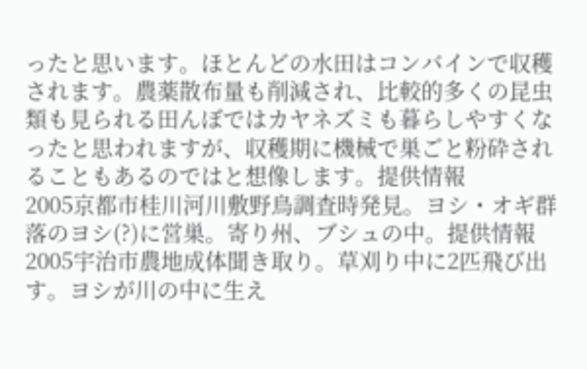ったと思います。ほとんどの水田はコンバインで収穫されます。農薬散布量も削減され、比較的多くの昆虫類も見られる田んぼではカヤネズミも暮らしやすくなったと思われますが、収穫期に機械で巣ごと粉砕されることもあるのではと想像します。提供情報
2005京都市桂川河川敷野鳥調査時発見。ヨシ・オギ群落のヨシ(?)に営巣。寄り州、ブシュの中。提供情報
2005宇治市農地成体聞き取り。草刈り中に2匹飛び出す。ヨシが川の中に生え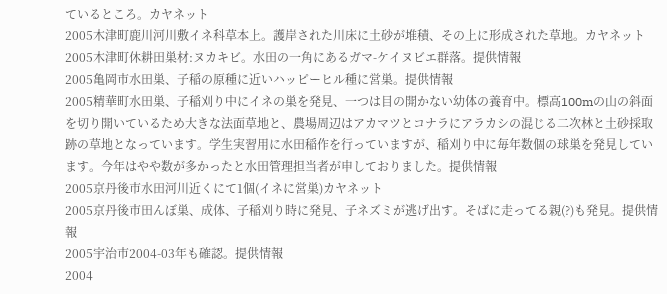ているところ。カヤネット
2005木津町鹿川河川敷イネ科草本上。護岸された川床に土砂が堆積、その上に形成された草地。カヤネット
2005木津町休耕田巣材:ヌカキビ。水田の一角にあるガマ-ケイヌビエ群落。提供情報
2005亀岡市水田巣、子稲の原種に近いハッピーヒル種に営巣。提供情報
2005精華町水田巣、子稲刈り中にイネの巣を発見、一つは目の開かない幼体の養育中。標高100mの山の斜面を切り開いているため大きな法面草地と、農場周辺はアカマツとコナラにアラカシの混じる二次林と土砂採取跡の草地となっています。学生実習用に水田稲作を行っていますが、稲刈り中に毎年数個の球巣を発見しています。今年はやや数が多かったと水田管理担当者が申しておりました。提供情報
2005京丹後市水田河川近くにて1個(イネに営巣)カヤネット
2005京丹後市田んぼ巣、成体、子稲刈り時に発見、子ネズミが逃げ出す。そばに走ってる親(?)も発見。提供情報
2005宇治市2004-03年も確認。提供情報
2004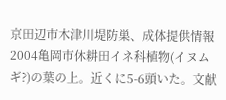京田辺市木津川堤防巣、成体提供情報
2004亀岡市休耕田イネ科植物(イヌムギ?)の葉の上。近くに5-6頭いた。文献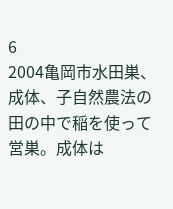6
2004亀岡市水田巣、成体、子自然農法の田の中で稲を使って営巣。成体は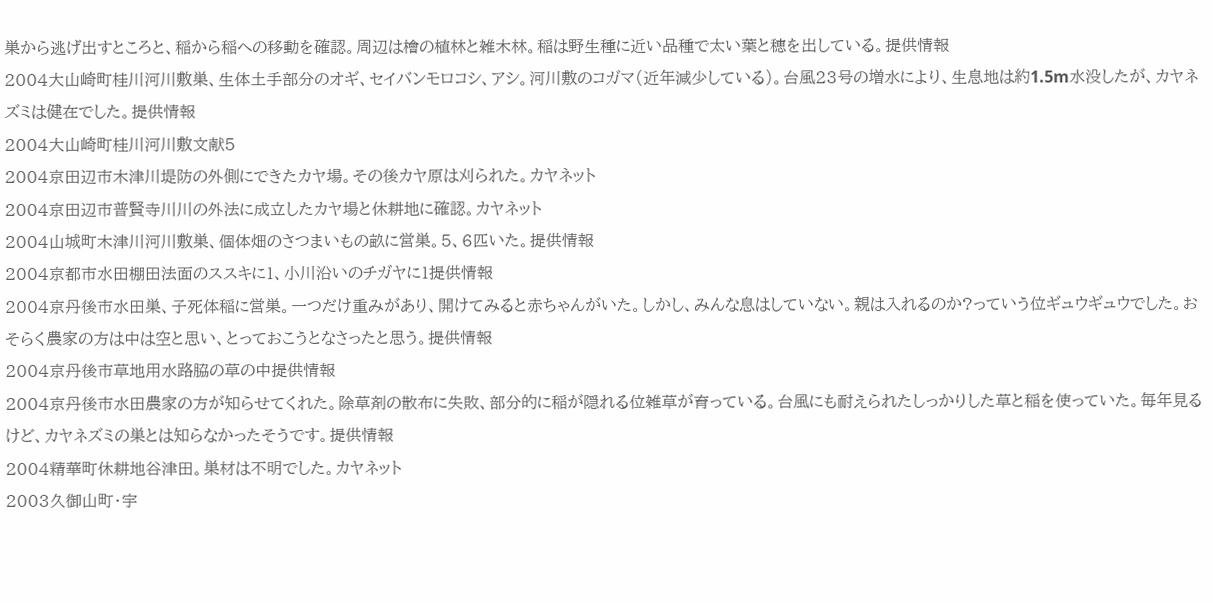巣から逃げ出すところと、稲から稲への移動を確認。周辺は檜の植林と雑木林。稲は野生種に近い品種で太い葉と穂を出している。提供情報
2004大山崎町桂川河川敷巣、生体土手部分のオギ、セイバンモロコシ、アシ。河川敷のコガマ(近年減少している)。台風23号の増水により、生息地は約1.5m水没したが、カヤネズミは健在でした。提供情報
2004大山崎町桂川河川敷文献5
2004京田辺市木津川堤防の外側にできたカヤ場。その後カヤ原は刈られた。カヤネット
2004京田辺市普賢寺川川の外法に成立したカヤ場と休耕地に確認。カヤネット
2004山城町木津川河川敷巣、個体畑のさつまいもの畝に営巣。5、6匹いた。提供情報
2004京都市水田棚田法面のススキに1、小川沿いのチガヤに1提供情報
2004京丹後市水田巣、子死体稲に営巣。一つだけ重みがあり、開けてみると赤ちゃんがいた。しかし、みんな息はしていない。親は入れるのか?っていう位ギュウギュウでした。おそらく農家の方は中は空と思い、とっておこうとなさったと思う。提供情報
2004京丹後市草地用水路脇の草の中提供情報
2004京丹後市水田農家の方が知らせてくれた。除草剤の散布に失敗、部分的に稲が隠れる位雑草が育っている。台風にも耐えられたしっかりした草と稲を使っていた。毎年見るけど、カヤネズミの巣とは知らなかったそうです。提供情報
2004精華町休耕地谷津田。巣材は不明でした。カヤネット
2003久御山町・宇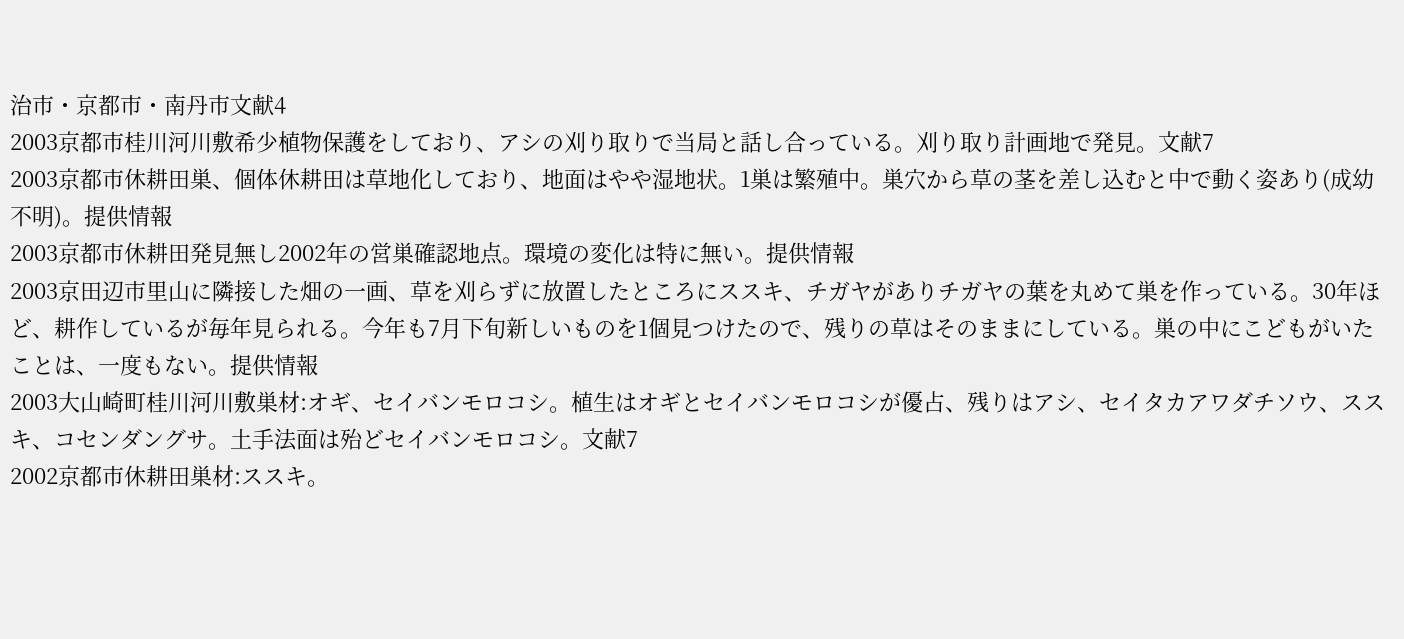治市・京都市・南丹市文献4
2003京都市桂川河川敷希少植物保護をしており、アシの刈り取りで当局と話し合っている。刈り取り計画地で発見。文献7
2003京都市休耕田巣、個体休耕田は草地化しており、地面はやや湿地状。1巣は繁殖中。巣穴から草の茎を差し込むと中で動く姿あり(成幼不明)。提供情報
2003京都市休耕田発見無し2002年の営巣確認地点。環境の変化は特に無い。提供情報
2003京田辺市里山に隣接した畑の一画、草を刈らずに放置したところにススキ、チガヤがありチガヤの葉を丸めて巣を作っている。30年ほど、耕作しているが毎年見られる。今年も7月下旬新しいものを1個見つけたので、残りの草はそのままにしている。巣の中にこどもがいたことは、一度もない。提供情報
2003大山崎町桂川河川敷巣材:オギ、セイバンモロコシ。植生はオギとセイバンモロコシが優占、残りはアシ、セイタカアワダチソウ、ススキ、コセンダングサ。土手法面は殆どセイバンモロコシ。文献7
2002京都市休耕田巣材:ススキ。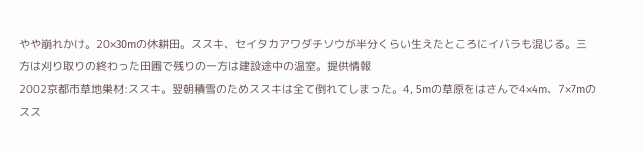やや崩れかけ。20×30mの休耕田。ススキ、セイタカアワダチソウが半分くらい生えたところにイバラも混じる。三方は刈り取りの終わった田圃で残りの一方は建設途中の温室。提供情報
2002京都市草地巣材:ススキ。翌朝積雪のためススキは全て倒れてしまった。4, 5mの草原をはさんで4×4m、7×7mのスス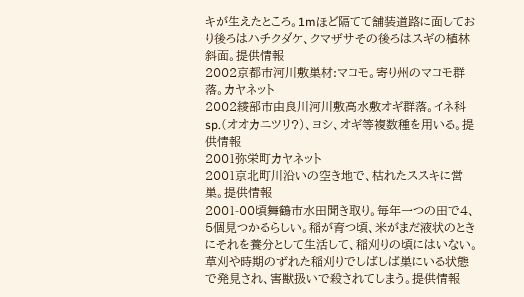キが生えたところ。1mほど隔てて舗装道路に面しており後ろはハチクダケ、クマザサその後ろはスギの植林斜面。提供情報
2002京都市河川敷巣材:マコモ。寄り州のマコモ群落。カヤネット
2002綾部市由良川河川敷高水敷オギ群落。イネ科sp.(オオカニツリ?)、ヨシ、オギ等複数種を用いる。提供情報
2001弥栄町カヤネット
2001京北町川沿いの空き地で、枯れたススキに営巣。提供情報
2001-00頃舞鶴市水田聞き取り。毎年一つの田で4、5個見つかるらしい。稲が育つ頃、米がまだ液状のときにそれを養分として生活して、稲刈りの頃にはいない。草刈や時期のずれた稲刈りでしばしば巣にいる状態で発見され、害獣扱いで殺されてしまう。提供情報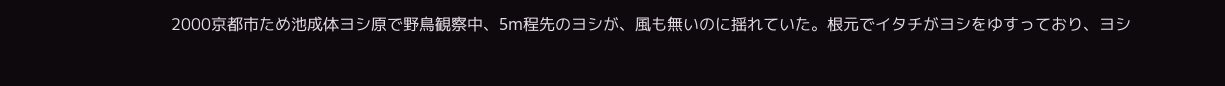2000京都市ため池成体ヨシ原で野鳥観察中、5m程先のヨシが、風も無いのに揺れていた。根元でイタチがヨシをゆすっており、ヨシ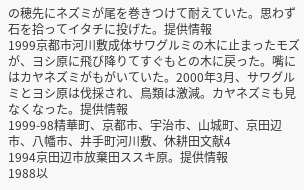の穂先にネズミが尾を巻きつけて耐えていた。思わず石を拾ってイタチに投げた。提供情報
1999京都市河川敷成体サワグルミの木に止まったモズが、ヨシ原に飛び降りてすぐもとの木に戻った。嘴にはカヤネズミがもがいていた。2000年3月、サワグルミとヨシ原は伐採され、鳥類は激減。カヤネズミも見なくなった。提供情報
1999-98精華町、京都市、宇治市、山城町、京田辺市、八幡市、井手町河川敷、休耕田文献4
1994京田辺市放棄田ススキ原。提供情報
1988以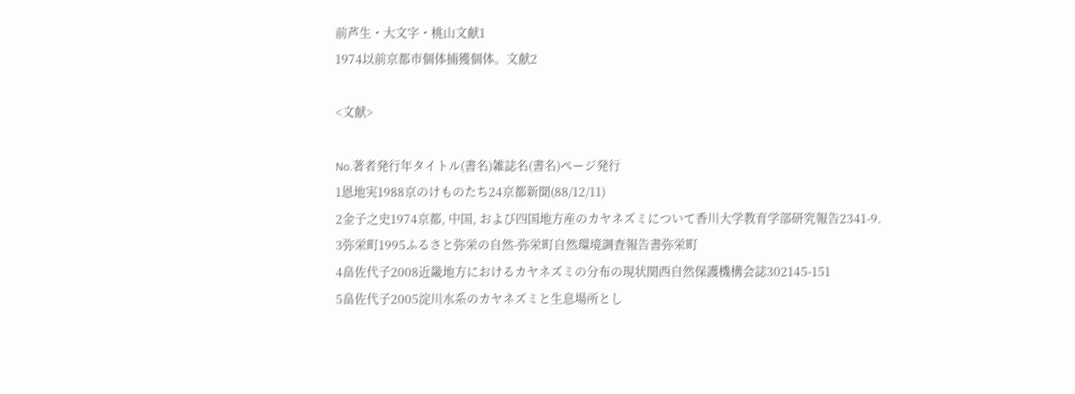前芦生・大文字・桃山文献1
1974以前京都市個体捕獲個体。文献2

<文献>

No.著者発行年タイトル(書名)雑誌名(書名)ページ発行
1恩地実1988京のけものたち24京都新聞(88/12/11)
2金子之史1974京都, 中国, および四国地方産のカヤネズミについて香川大学教育学部研究報告2341-9.
3弥栄町1995ふるさと弥栄の自然-弥栄町自然環境調査報告書弥栄町
4畠佐代子2008近畿地方におけるカヤネズミの分布の現状関西自然保護機構会誌302145-151
5畠佐代子2005淀川水系のカヤネズミと生息場所とし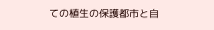ての植生の保護都市と自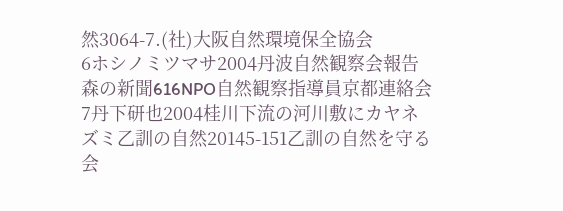然3064-7.(社)大阪自然環境保全協会
6ホシノミツマサ2004丹波自然観察会報告森の新聞616NPO自然観察指導員京都連絡会
7丹下研也2004桂川下流の河川敷にカヤネズミ乙訓の自然20145-151乙訓の自然を守る会